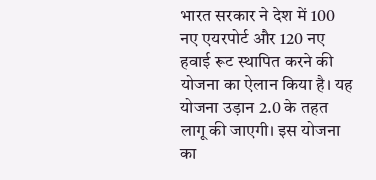भारत सरकार ने देश में 100 नए एयरपोर्ट और 120 नए हवाई रूट स्थापित करने की योजना का ऐलान किया है। यह योजना उड़ान 2.0 के तहत लागू की जाएगी। इस योजना का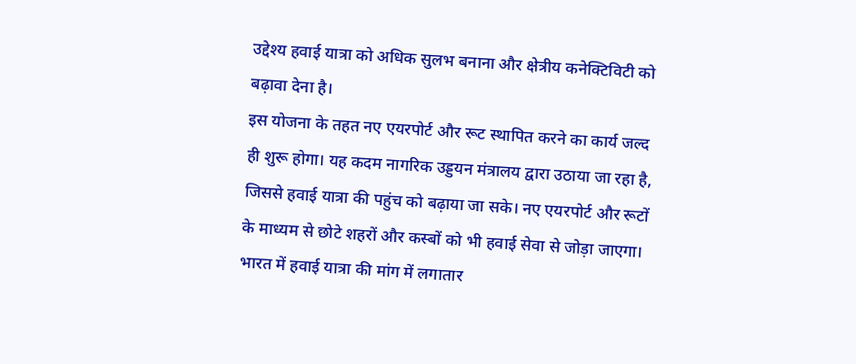उद्देश्य हवाई यात्रा को अधिक सुलभ बनाना और क्षेत्रीय कनेक्टिविटी को बढ़ावा देना है।
इस योजना के तहत नए एयरपोर्ट और रूट स्थापित करने का कार्य जल्द ही शुरू होगा। यह कदम नागरिक उड्डयन मंत्रालय द्वारा उठाया जा रहा है, जिससे हवाई यात्रा की पहुंच को बढ़ाया जा सके। नए एयरपोर्ट और रूटों के माध्यम से छोटे शहरों और कस्बों को भी हवाई सेवा से जोड़ा जाएगा।
भारत में हवाई यात्रा की मांग में लगातार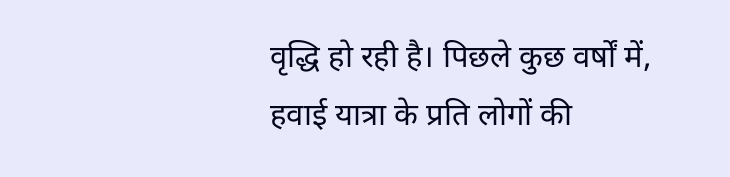वृद्धि हो रही है। पिछले कुछ वर्षों में, हवाई यात्रा के प्रति लोगों की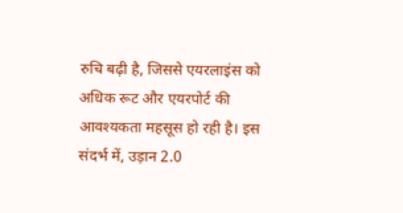रुचि बढ़ी है, जिससे एयरलाइंस को अधिक रूट और एयरपोर्ट की आवश्यकता महसूस हो रही है। इस संदर्भ में, उड़ान 2.0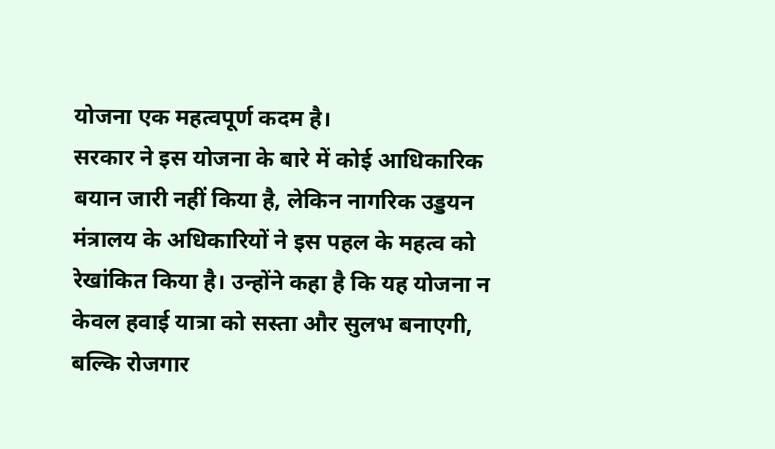योजना एक महत्वपूर्ण कदम है।
सरकार ने इस योजना के बारे में कोई आधिकारिक बयान जारी नहीं किया है, लेकिन नागरिक उड्डयन मंत्रालय के अधिकारियों ने इस पहल के महत्व को रेखांकित किया है। उन्होंने कहा है कि यह योजना न केवल हवाई यात्रा को सस्ता और सुलभ बनाएगी, बल्कि रोजगार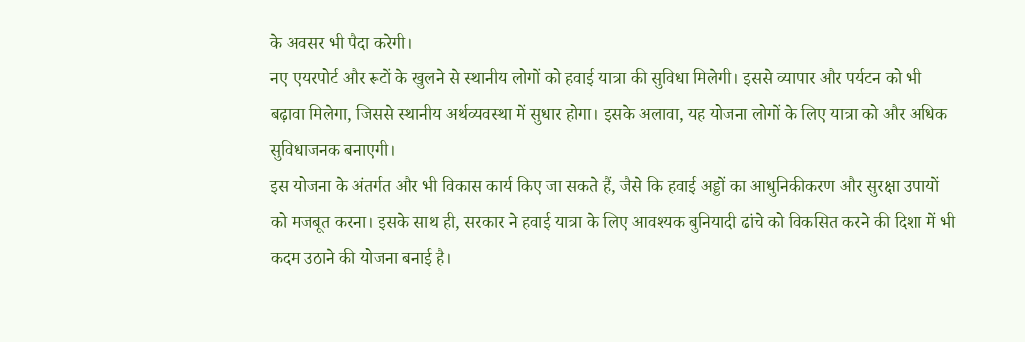के अवसर भी पैदा करेगी।
नए एयरपोर्ट और रूटों के खुलने से स्थानीय लोगों को हवाई यात्रा की सुविधा मिलेगी। इससे व्यापार और पर्यटन को भी बढ़ावा मिलेगा, जिससे स्थानीय अर्थव्यवस्था में सुधार होगा। इसके अलावा, यह योजना लोगों के लिए यात्रा को और अधिक सुविधाजनक बनाएगी।
इस योजना के अंतर्गत और भी विकास कार्य किए जा सकते हैं, जैसे कि हवाई अड्डों का आधुनिकीकरण और सुरक्षा उपायों को मजबूत करना। इसके साथ ही, सरकार ने हवाई यात्रा के लिए आवश्यक बुनियादी ढांचे को विकसित करने की दिशा में भी कदम उठाने की योजना बनाई है।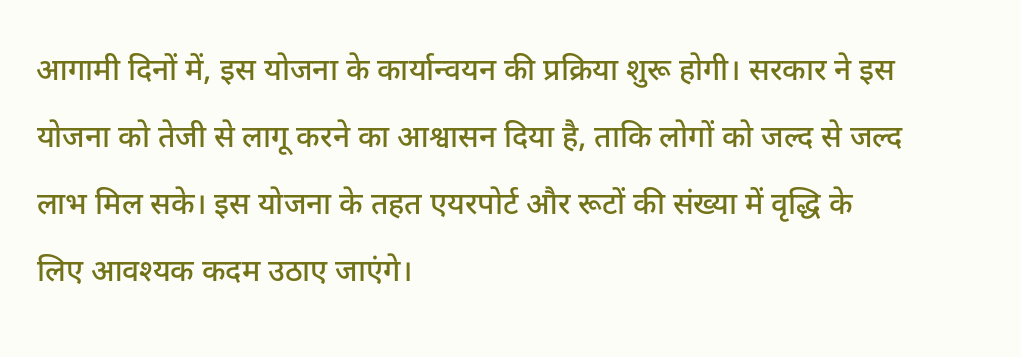आगामी दिनों में, इस योजना के कार्यान्वयन की प्रक्रिया शुरू होगी। सरकार ने इस योजना को तेजी से लागू करने का आश्वासन दिया है, ताकि लोगों को जल्द से जल्द लाभ मिल सके। इस योजना के तहत एयरपोर्ट और रूटों की संख्या में वृद्धि के लिए आवश्यक कदम उठाए जाएंगे।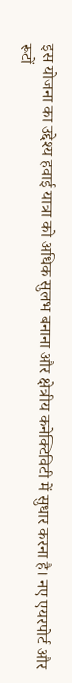इस योजना का उद्देश्य हवाई यात्रा को अधिक सुलभ बनाना और क्षेत्रीय कनेक्टिविटी में सुधार करना है। नए एयरपोर्ट और रूटों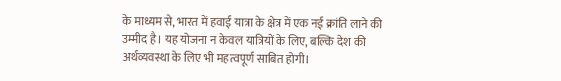के माध्यम से, भारत में हवाई यात्रा के क्षेत्र में एक नई क्रांति लाने की उम्मीद है। यह योजना न केवल यात्रियों के लिए, बल्कि देश की अर्थव्यवस्था के लिए भी महत्वपूर्ण साबित होगी।